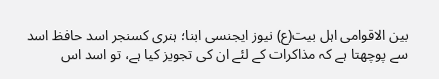بین الاقوامی اہل بیت(ع) نیوز ایجنسی ابنا؛ ہنری کسنجر اسد حافظ اسد سے پوچھتا ہے کہ مذاکرات کے لئے ان کی تجویز کیا ہے، تو اسد اس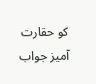کو حقارت آمیز جواب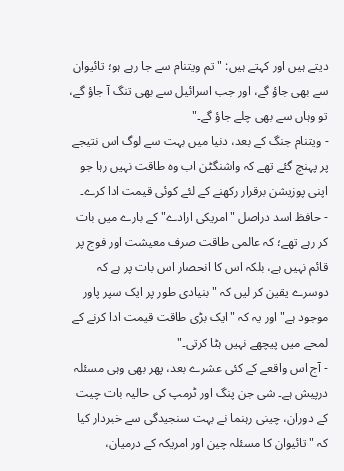دیتے ہیں اور کہتے ہیں: "تم ویتنام سے جا رہے ہو؛ تائیوان سے بھی جاؤ گے، اور جب اسرائیل سے بھی تنگ آ جاؤ گے، تو وہاں سے بھی چلے جاؤ گے۔"
- ویتنام جنگ کے بعد، دنیا میں بہت سے لوگ اس نتیجے پر پہنچ گئے تھے کہ واشنگٹن اب وہ طاقت نہیں رہا جو اپنی پوزیشن برقرار رکھنے کے لئے کوئی قیمت ادا کرے۔
- حافظ اسد دراصل "امریکی ارادے" کے بارے میں بات کر رہے تھے؛ کہ عالمی طاقت صرف معیشت اور فوج پر قائم نہیں ہے، بلکہ اس کا انحصار اس بات پر ہے کہ دوسرے یقین کر لیں کہ "بنیادی طور پر ایک سپر پاور موجود ہے" اور یہ کہ "ایک بڑی طاقت قیمت ادا کرنے کے لمحے میں پیچھے نہیں ہٹا کرتی۔"
- آج اس واقعے کے کئی عشرے بعد، پھر بھی وہی مسئلہ درپیش ہے۔ شی جن پنگ اور ٹرمپ کی حالیہ بات چیت کے دوران، چینی رہنما نے بہت سنجیدگی سے خبردار کیا کہ "تائیوان کا مسئلہ چین اور امریکہ کے درمیان،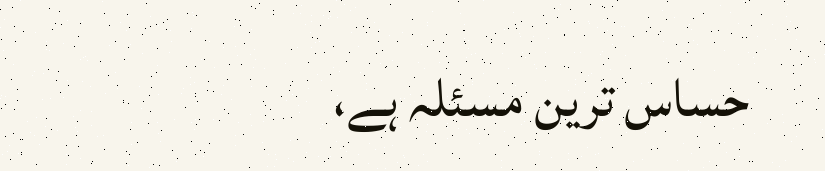حساس ترین مسئلہ ہے،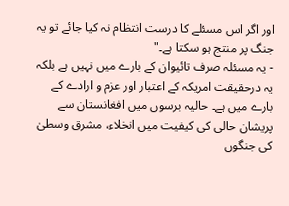اور اگر اس مسئلے کا درست انتظام نہ کیا جائے تو یہ جنگ پر منتج ہو سکتا ہے۔"
- یہ مسئلہ صرف تائیوان کے بارے میں نہیں ہے بلکہ یہ درحقیقت امریکہ کے اعتبار اور عزم و ارادے کے بارے میں ہے۔ حالیہ برسوں میں افغانستان سے پریشان حالی کی کیفیت میں انخلاء، مشرق وسطیٰ کی جنگوں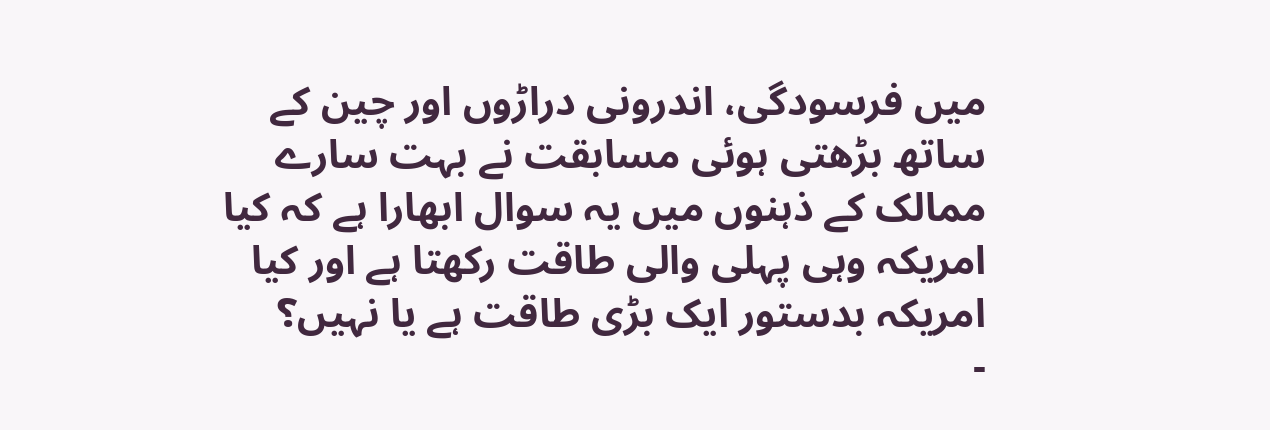میں فرسودگی، اندرونی دراڑوں اور چین کے ساتھ بڑھتی ہوئی مسابقت نے بہت سارے ممالک کے ذہنوں میں یہ سوال ابھارا ہے کہ کیا امریکہ وہی پہلی والی طاقت رکھتا ہے اور کیا امریکہ بدستور ایک بڑی طاقت ہے یا نہیں؟
-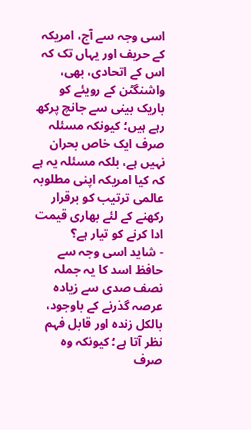اسی وجہ سے آج، امریکہ کے حریف اور یہاں تک کہ اس کے اتحادی، بھی، واشنگٹن کے رویئے کو باریک بینی سے جانچ پرکھ رہے ہیں؛ کیونکہ مسئلہ صرف ایک خاص بحران نہیں ہے، بلکہ مسئلہ یہ ہے کہ کیا امریکہ اپنی مطلوبہ عالمی ترتیب کو برقرار رکھنے کے لئے بھاری قیمت ادا کرنے کو تیار ہے؟
- شاید اسی وجہ سے حافظ اسد کا یہ جملہ نصف صدی سے زیادہ عرصہ گذرنے کے باوجود، بالکل زندہ اور قابل فہم نظر آتا ہے؛ کیونکہ وہ صرف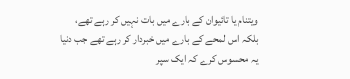ویتنام یا تائیوان کے بارے میں بات نہیں کر رہے تھے، بلکہ اس لمحے کے بارے میں خبردار کر رہے تھے جب دنیا یہ محسوس کرے کہ ایک سپر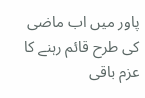پاور میں اب ماضی کی طرح قائم رہنے کا عزم باقی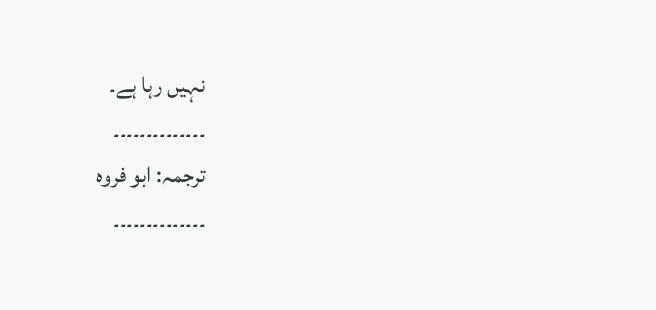نہیں رہا ہے۔
۔۔۔۔۔۔۔۔۔۔۔۔۔۔
ترجمہ: ابو فروہ
۔۔۔۔۔۔۔۔۔۔۔۔۔۔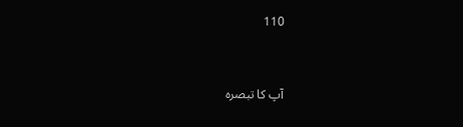110


آپ کا تبصرہ